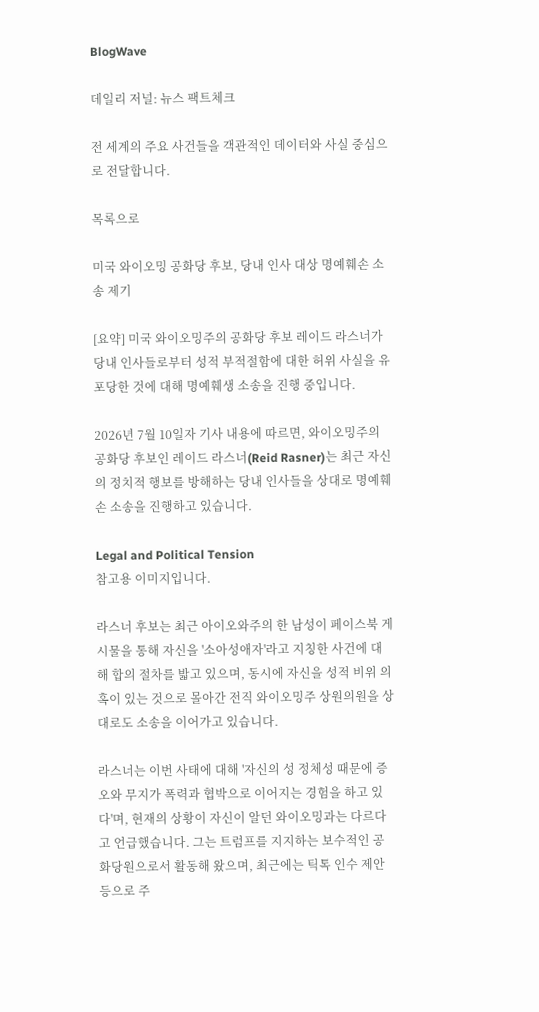BlogWave

데일리 저널: 뉴스 팩트체크

전 세계의 주요 사건들을 객관적인 데이터와 사실 중심으로 전달합니다.

목록으로

미국 와이오밍 공화당 후보, 당내 인사 대상 명예훼손 소송 제기

[요약] 미국 와이오밍주의 공화당 후보 레이드 라스너가 당내 인사들로부터 성적 부적절함에 대한 허위 사실을 유포당한 것에 대해 명예훼생 소송을 진행 중입니다.

2026년 7월 10일자 기사 내용에 따르면, 와이오밍주의 공화당 후보인 레이드 라스너(Reid Rasner)는 최근 자신의 정치적 행보를 방해하는 당내 인사들을 상대로 명예훼손 소송을 진행하고 있습니다.

Legal and Political Tension
참고용 이미지입니다.

라스너 후보는 최근 아이오와주의 한 남성이 페이스북 게시물을 통해 자신을 '소아성애자'라고 지칭한 사건에 대해 합의 절차를 밟고 있으며, 동시에 자신을 성적 비위 의혹이 있는 것으로 몰아간 전직 와이오밍주 상원의원을 상대로도 소송을 이어가고 있습니다.

라스너는 이번 사태에 대해 '자신의 성 정체성 때문에 증오와 무지가 폭력과 협박으로 이어지는 경험을 하고 있다'며, 현재의 상황이 자신이 알던 와이오밍과는 다르다고 언급했습니다. 그는 트럼프를 지지하는 보수적인 공화당원으로서 활동해 왔으며, 최근에는 틱톡 인수 제안 등으로 주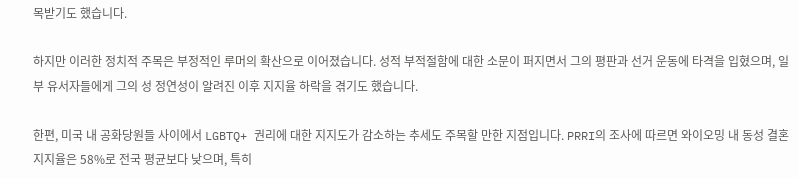목받기도 했습니다.

하지만 이러한 정치적 주목은 부정적인 루머의 확산으로 이어졌습니다. 성적 부적절함에 대한 소문이 퍼지면서 그의 평판과 선거 운동에 타격을 입혔으며, 일부 유서자들에게 그의 성 정연성이 알려진 이후 지지율 하락을 겪기도 했습니다.

한편, 미국 내 공화당원들 사이에서 LGBTQ+ 권리에 대한 지지도가 감소하는 추세도 주목할 만한 지점입니다. PRRI의 조사에 따르면 와이오밍 내 동성 결혼 지지율은 58%로 전국 평균보다 낮으며, 특히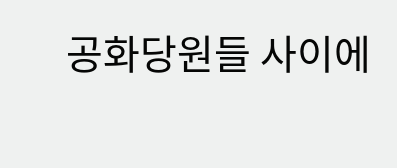공화당원들 사이에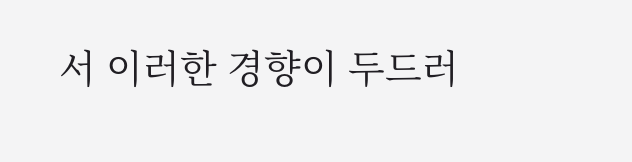서 이러한 경향이 두드러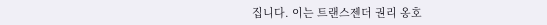집니다. 이는 트랜스젠더 권리 옹호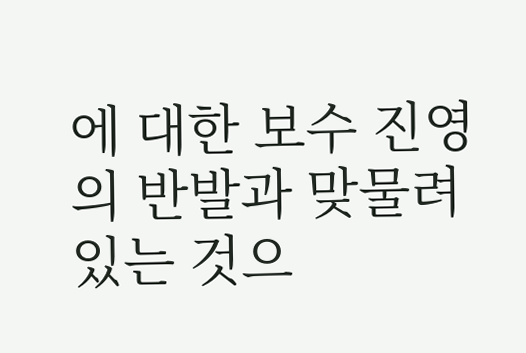에 대한 보수 진영의 반발과 맞물려 있는 것으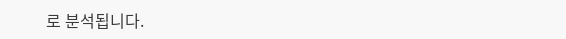로 분석됩니다.